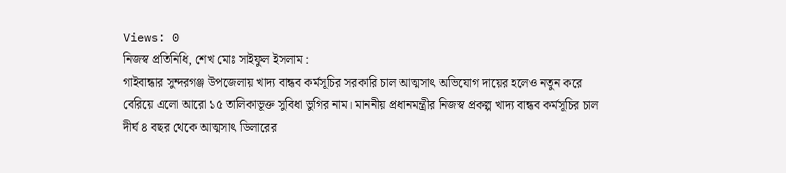Views: 0
নিজস্ব প্রতিনিধি, শেখ মোঃ সাইফুল ইসলাম :
গাইবান্ধার সুন্দরগঞ্জ উপজেলায় খাদ্য বান্ধব কর্মসূচির সরকারি চাল আত্মসাৎ অভিযোগ দায়ের হলেও নতুন করে বেরিয়ে এলো আরো ১৫ তালিকাভূক্ত সুবিধা ভুগির নাম। মাননীয় প্রধানমন্ত্রীর নিজস্ব প্রকল্প খাদ্য বান্ধব কর্মসূচির চাল দীর্ঘ ৪ বছর থেকে আত্মসাৎ ডিলারের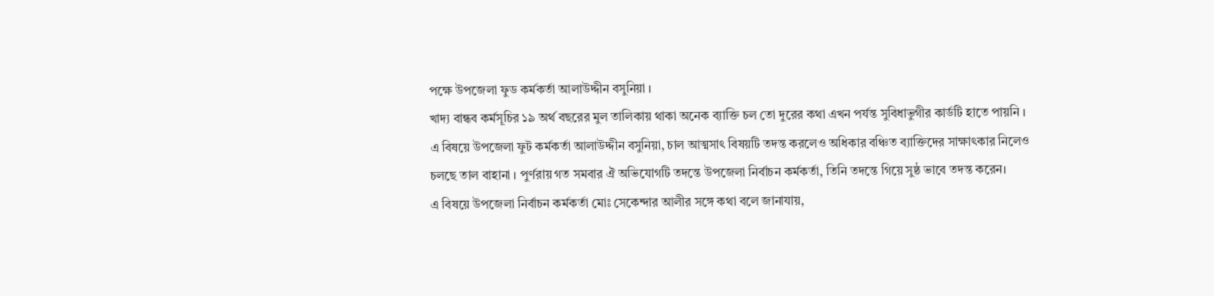পক্ষে উপজেলা ফুড কর্মকর্তা আলাউদ্দীন বসুনিয়া ।
খাদ্য বান্ধব কর্মসূচির ১৯ অর্থ বছরের মুল তালিকায় থাকা অনেক ব্যাক্তি চল তো দুরের কথা এখন পর্যন্ত সুবিধাভুগীর কার্ডটি হাতে পায়নি । এ বিষয়ে উপজেলা ফুট কর্মকর্তা আলাউদ্দীন বসুনিয়া, চাল আত্মসাৎ বিষয়টি তদন্ত করলেও অধিকার বঞ্চিত ব্যাক্তিদের সাক্ষাৎকার নিলেও চলছে তাল বাহানা । পুর্ণরায় গত সমবার ঐ অভিযোগটি তদন্তে উপজেলা নির্বাচন কর্মকর্তা, তিনি তদন্তে গিয়ে সুষ্ঠ ভাবে তদন্ত করেন।
এ বিষয়ে উপজেলা নির্বাচন কর্মকর্তা মোঃ সেকেন্দার আলীর সঙ্গে কথা বলে জানাযায়,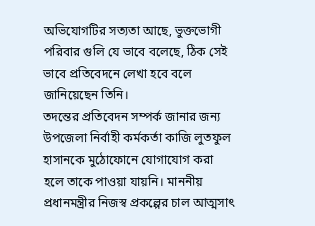অভিযোগটির সত্যতা আছে, ভুক্তভোগী পরিবার গুলি যে ভাবে বলেছে, ঠিক সেই ভাবে প্রতিবেদনে লেখা হবে বলে জানিয়েছেন তিনি।
তদন্তের প্রতিবেদন সম্পর্ক জানার জন্য উপজেলা নির্বাহী কর্মকর্তা কাজি লুতফুল হাসানকে মুঠোফোনে যোগাযোগ করা হলে তাকে পাওয়া যায়নি। মাননীয় প্রধানমন্ত্রীর নিজস্ব প্রকল্পের চাল আত্মসাৎ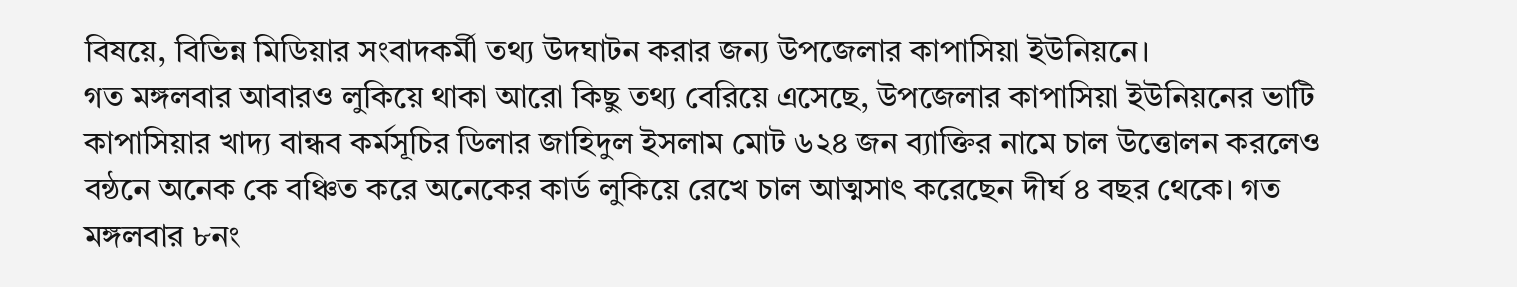বিষয়ে, বিভিন্ন মিডিয়ার সংবাদকর্মী তথ্য উদঘাটন করার জন্য উপজেলার কাপাসিয়া ইউনিয়নে।
গত মঙ্গলবার আবারও লুকিয়ে থাকা আরো কিছু তথ্য বেরিয়ে এসেছে, উপজেলার কাপাসিয়া ইউনিয়নের ভাটি কাপাসিয়ার খাদ্য বান্ধব কর্মসূচির ডিলার জাহিদুল ইসলাম মোট ৬২৪ জন ব্যাক্তির নামে চাল উত্তোলন করলেও বন্ঠনে অনেক কে বঞ্চিত করে অনেকের কার্ড লুকিয়ে রেখে চাল আত্মসাৎ করেছেন দীর্ঘ ৪ বছর থেকে। গত মঙ্গলবার ৮নং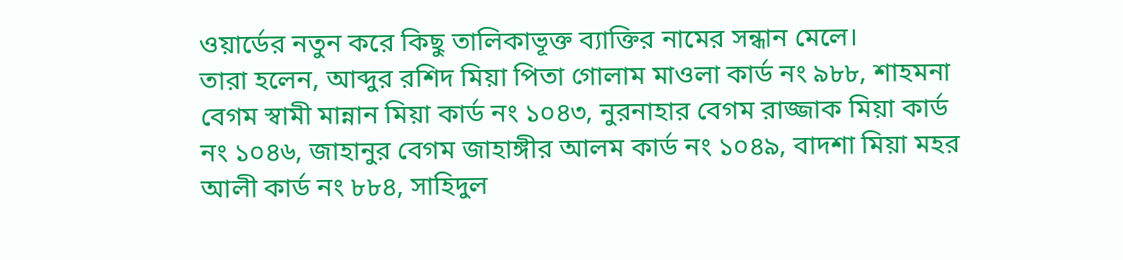ওয়ার্ডের নতুন করে কিছু তালিকাভূক্ত ব্যাক্তির নামের সন্ধান মেলে।
তারা হলেন, আব্দুর রশিদ মিয়া পিতা গোলাম মাওলা কার্ড নং ৯৮৮, শাহমনা বেগম স্বামী মান্নান মিয়া কার্ড নং ১০৪৩, নুরনাহার বেগম রাজ্জাক মিয়া কার্ড নং ১০৪৬, জাহানুর বেগম জাহাঙ্গীর আলম কার্ড নং ১০৪৯, বাদশা মিয়া মহর আলী কার্ড নং ৮৮৪, সাহিদুল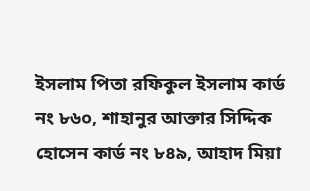ইসলাম পিতা রফিকুল ইসলাম কার্ড নং ৮৬০, শাহানুর আক্তার সিদ্দিক হোসেন কার্ড নং ৮৪৯, আহাদ মিয়া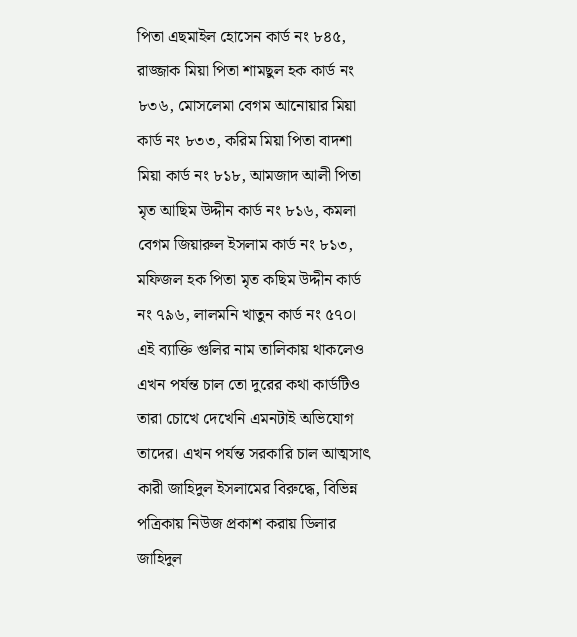পিতা এছমাইল হোসেন কার্ড নং ৮৪৫, রাজ্জাক মিয়া পিতা শামছুল হক কার্ড নং ৮৩৬, মোসলেমা বেগম আনোয়ার মিয়া কার্ড নং ৮৩৩, করিম মিয়া পিতা বাদশা মিয়া কার্ড নং ৮১৮, আমজাদ আলী পিতা মৃত আছিম উদ্দীন কার্ড নং ৮১৬, কমলা বেগম জিয়ারুল ইসলাম কার্ড নং ৮১৩, মফিজল হক পিতা মৃত কছিম উদ্দীন কার্ড নং ৭৯৬, লালমনি খাতুন কার্ড নং ৫৭০।
এই ব্যাক্তি গুলির নাম তালিকায় থাকলেও এখন পর্যন্ত চাল তো দুরের কথা কার্ডটিও তারা চোখে দেখেনি এমনটাই অভিযোগ তাদের। এখন পর্যন্ত সরকারি চাল আত্মসাৎ কারী জাহিদুল ইসলামের বিরুদ্ধে, বিভিন্ন পত্রিকায় নিউজ প্রকাশ করায় ডিলার জাহিদুল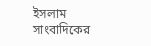ইসলাম সাংবাদিকের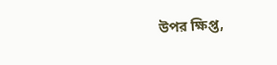উপর ক্ষিপ্ত,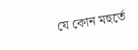যে কোন মহুর্তে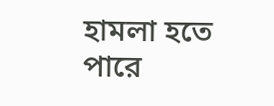হামলা হতে পারে